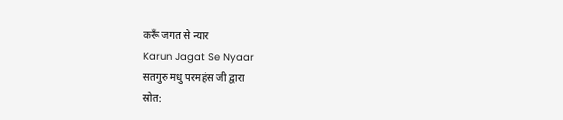करूँ जगत से न्यार
Karun Jagat Se Nyaar
सतगुरु मधु परमहंस जी द्वारा
स्रोत: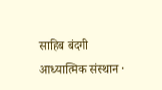साहिब बंदगी आध्यात्मिक संस्थान ·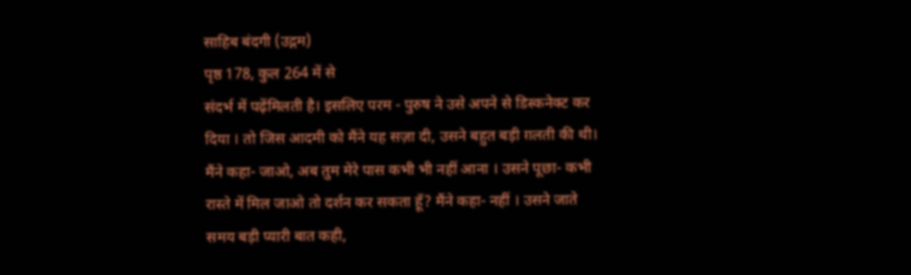साहिब बंदगी (उद्गम)
पृष्ठ 178, कुल 264 में से
संदर्भ में पढ़ेंमिलती है। इसलिए परम - पुरुष ने उसे अपने से डिस्कनेक्ट कर दिया । तो जिस आदमी को मैंने यह सज़ा दी, उसने बहुत बड़ी ग़लती की थी। मैंने कहा- जाओ, अब तुम मेरे पास कभी भी नहीं आना । उसने पूछा- कभी रास्ते में मिल जाओ तो दर्शन कर सकता हूँ? मैंने कहा- नहीं । उसने जाते समय बड़ी प्यारी बात कही,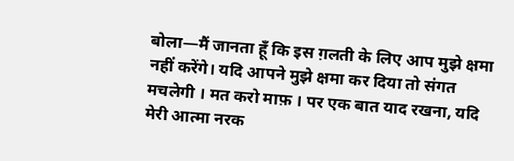बोला—मैं जानता हूँ कि इस ग़लती के लिए आप मुझे क्षमा नहीं करेंगे। यदि आपने मुझे क्षमा कर दिया तो संगत मचलेगी । मत करो माफ़ । पर एक बात याद रखना, यदि मेरी आत्मा नरक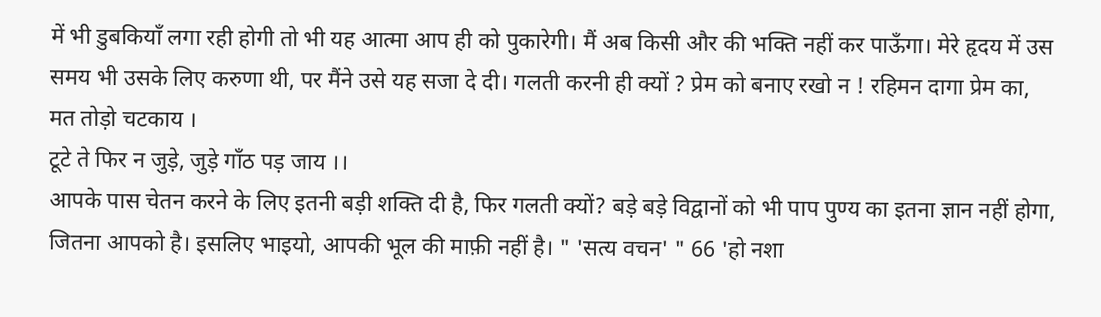में भी डुबकियाँ लगा रही होगी तो भी यह आत्मा आप ही को पुकारेगी। मैं अब किसी और की भक्ति नहीं कर पाऊँगा। मेरे हृदय में उस समय भी उसके लिए करुणा थी, पर मैंने उसे यह सजा दे दी। गलती करनी ही क्यों ? प्रेम को बनाए रखो न ! रहिमन दागा प्रेम का, मत तोड़ो चटकाय ।
टूटे ते फिर न जुड़े, जुड़े गाँठ पड़ जाय ।।
आपके पास चेतन करने के लिए इतनी बड़ी शक्ति दी है, फिर गलती क्यों? बड़े बड़े विद्वानों को भी पाप पुण्य का इतना ज्ञान नहीं होगा, जितना आपको है। इसलिए भाइयो, आपकी भूल की माफ़ी नहीं है। " 'सत्य वचन' " 66 'हो नशा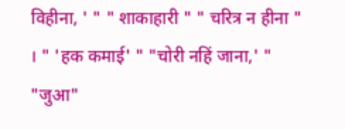विहीना, ' " " शाकाहारी " " चरित्र न हीना " । " 'हक कमाई' " "चोरी नहिं जाना,' "
"जुआ"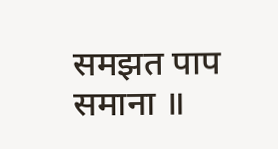समझत पाप समाना ॥